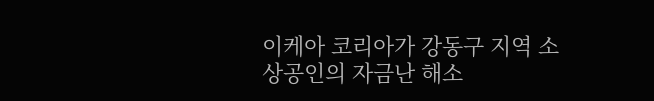이케아 코리아가 강동구 지역 소상공인의 자금난 해소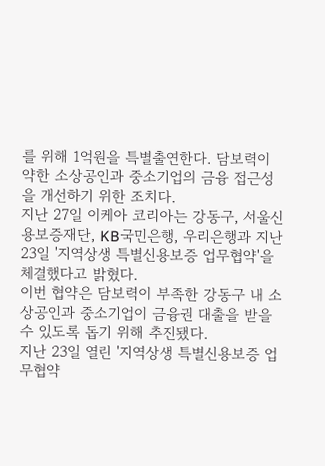를 위해 1억원을 특별출연한다. 담보력이 약한 소상공인과 중소기업의 금융 접근성을 개선하기 위한 조치다.
지난 27일 이케아 코리아는 강동구, 서울신용보증재단, KB국민은행, 우리은행과 지난 23일 '지역상생 특별신용보증 업무협약'을 체결했다고 밝혔다.
이번 협약은 담보력이 부족한 강동구 내 소상공인과 중소기업이 금융권 대출을 받을 수 있도록 돕기 위해 추진됐다.
지난 23일 열린 '지역상생 특별신용보증 업무협약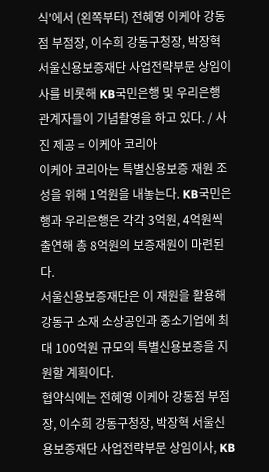식'에서 (왼쪽부터) 전혜영 이케아 강동점 부점장, 이수희 강동구청장, 박장혁 서울신용보증재단 사업전략부문 상임이사를 비롯해 KB국민은행 및 우리은행 관계자들이 기념촬영을 하고 있다. / 사진 제공 = 이케아 코리아
이케아 코리아는 특별신용보증 재원 조성을 위해 1억원을 내놓는다. KB국민은행과 우리은행은 각각 3억원, 4억원씩 출연해 총 8억원의 보증재원이 마련된다.
서울신용보증재단은 이 재원을 활용해 강동구 소재 소상공인과 중소기업에 최대 100억원 규모의 특별신용보증을 지원할 계획이다.
협약식에는 전혜영 이케아 강동점 부점장, 이수희 강동구청장, 박장혁 서울신용보증재단 사업전략부문 상임이사, KB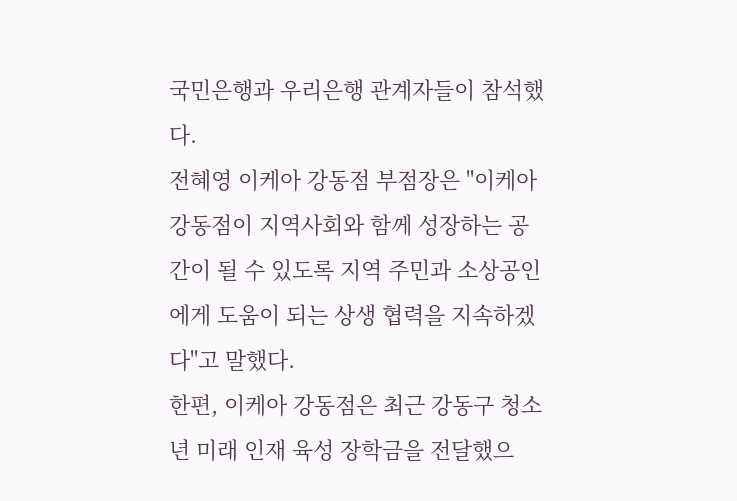국민은행과 우리은행 관계자들이 참석했다.
전혜영 이케아 강동점 부점장은 "이케아 강동점이 지역사회와 함께 성장하는 공간이 될 수 있도록 지역 주민과 소상공인에게 도움이 되는 상생 협력을 지속하겠다"고 말했다.
한편, 이케아 강동점은 최근 강동구 청소년 미래 인재 육성 장학금을 전달했으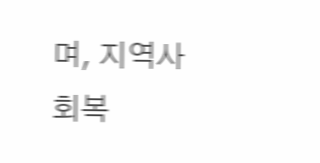며, 지역사회복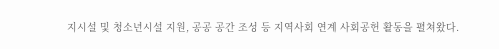지시설 및 청소년시설 지원, 공공 공간 조성 등 지역사회 연계 사회공헌 활동을 펼쳐왔다.